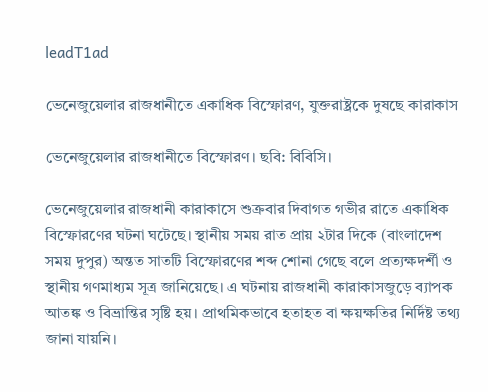leadT1ad

ভেনেজুয়েলার রাজধানীতে একাধিক বিস্ফোরণ, যুক্তরাষ্ট্রকে দুষছে কারাকাস

ভেনেজুয়েলার রাজধানীতে বিস্ফোরণ। ছবি: বিবিসি।

ভেনেজুয়েলার রাজধানী কারাকাসে শুক্রবার দিবাগত গভীর রাতে একাধিক বিস্ফোরণের ঘটনা ঘটেছে। স্থানীয় সময় রাত প্রায় ২টার দিকে (বাংলাদেশ সময় দুপুর) অন্তত সাতটি বিস্ফোরণের শব্দ শোনা গেছে বলে প্রত্যক্ষদর্শী ও স্থানীয় গণমাধ্যম সূত্র জানিয়েছে। এ ঘটনায় রাজধানী কারাকাসজুড়ে ব্যাপক আতঙ্ক ও বিভ্রান্তির সৃষ্টি হয়। প্রাথমিকভাবে হতাহত বা ক্ষয়ক্ষতির নির্দিষ্ট তথ্য জানা যায়নি।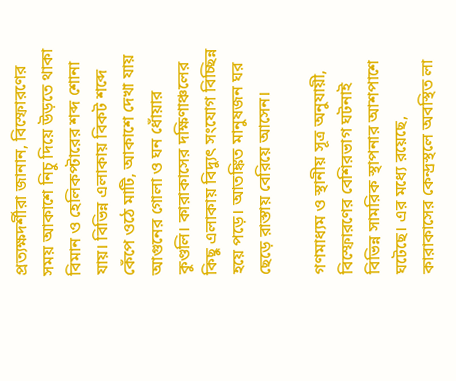প্রত্যক্ষদর্শীরা জানান, বিস্ফোরণের সময় আকাশে নিচু দিয়ে উড়তে থাকা বিমান ও হেলিকপ্টারের শব্দ শোনা যায়। বিভিন্ন এলাকায় বিকট শব্দে কেঁপে ওঠে মাটি, আকাশে দেখা যায় আগুনের গোলা ও ঘন ধোঁয়ার কুণ্ডলি। কারাকাসের দক্ষিণাঞ্চলের কিছু এলাকায় বিদ্যুৎ সংযোগ বিচ্ছিন্ন হয়ে পড়ে। আতঙ্কিত মানুষজন ঘর ছেড়ে রাস্তায় বেরিয়ে আসেন।

গণমাধ্যম ও স্থানীয় সূত্র অনুযায়ী, বিস্ফোরণের বেশিরভাগ ঘটনাই বিভিন্ন সামরিক স্থাপনার আশপাশে ঘটেছে। এর মধ্যে রয়েছে, কারাকাসের কেন্দ্রস্থলে অবস্থিত লা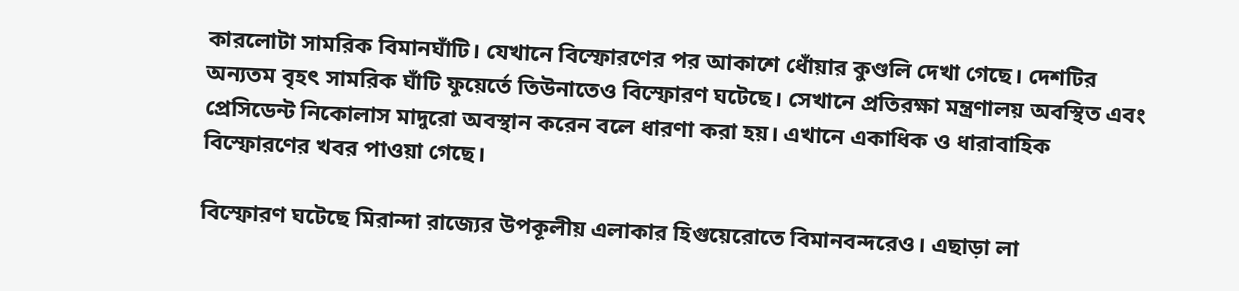কারলোটা সামরিক বিমানঘাঁটি। যেখানে বিস্ফোরণের পর আকাশে ধোঁয়ার কুণ্ডলি দেখা গেছে। দেশটির অন্যতম বৃহৎ সামরিক ঘাঁটি ফুয়ের্তে তিউনাতেও বিস্ফোরণ ঘটেছে। সেখানে প্রতিরক্ষা মন্ত্রণালয় অবস্থিত এবং প্রেসিডেন্ট নিকোলাস মাদুরো অবস্থান করেন বলে ধারণা করা হয়। এখানে একাধিক ও ধারাবাহিক বিস্ফোরণের খবর পাওয়া গেছে।

বিস্ফোরণ ঘটেছে মিরান্দা রাজ্যের উপকূলীয় এলাকার হিগুয়েরোতে বিমানবন্দরেও। এছাড়া লা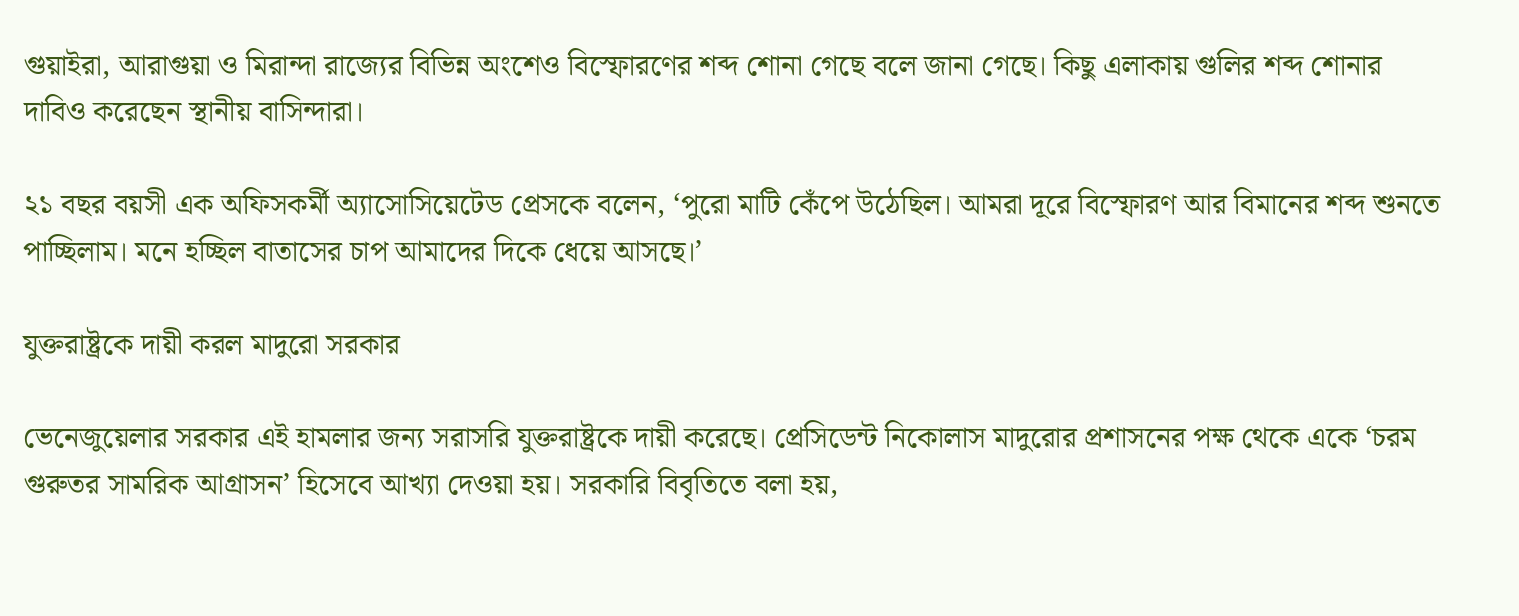গুয়াইরা, আরাগুয়া ও মিরান্দা রাজ্যের বিভিন্ন অংশেও বিস্ফোরণের শব্দ শোনা গেছে বলে জানা গেছে। কিছু এলাকায় গুলির শব্দ শোনার দাবিও করেছেন স্থানীয় বাসিন্দারা।

২১ বছর বয়সী এক অফিসকর্মী অ্যাসোসিয়েটেড প্রেসকে বলেন, ‘পুরো মাটি কেঁপে উঠেছিল। আমরা দূরে বিস্ফোরণ আর বিমানের শব্দ শুনতে পাচ্ছিলাম। মনে হচ্ছিল বাতাসের চাপ আমাদের দিকে ধেয়ে আসছে।’

যুক্তরাষ্ট্রকে দায়ী করল মাদুরো সরকার

ভেনেজুয়েলার সরকার এই হামলার জন্য সরাসরি যুক্তরাষ্ট্রকে দায়ী করেছে। প্রেসিডেন্ট নিকোলাস মাদুরোর প্রশাসনের পক্ষ থেকে একে ‘চরম গুরুতর সামরিক আগ্রাসন’ হিসেবে আখ্যা দেওয়া হয়। সরকারি বিবৃতিতে বলা হয়,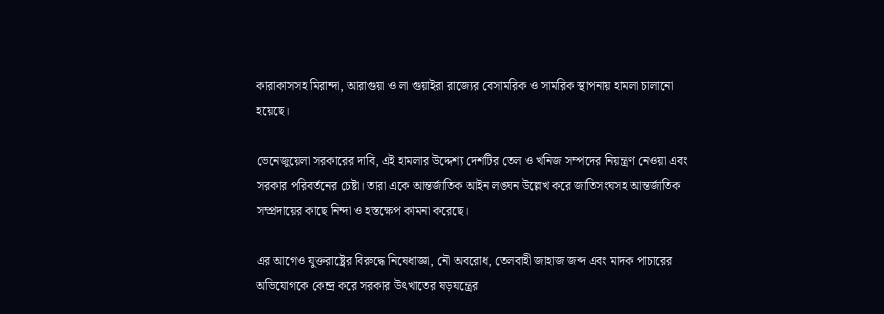কারাকাসসহ মিরান্দা, আরাগুয়া ও লা গুয়াইরা রাজ্যের বেসামরিক ও সামরিক স্থাপনায় হামলা চালানো হয়েছে।

ভেনেজুয়েলা সরকারের দাবি, এই হামলার উদ্দেশ্য দেশটির তেল ও খনিজ সম্পদের নিয়ন্ত্রণ নেওয়া এবং সরকার পরিবর্তনের চেষ্টা। তারা একে আন্তর্জাতিক আইন লঙ্ঘন উল্লেখ করে জাতিসংঘসহ আন্তর্জাতিক সম্প্রদায়ের কাছে নিন্দা ও হস্তক্ষেপ কামনা করেছে।

এর আগেও যুক্তরাষ্ট্রের বিরুদ্ধে নিষেধাজ্ঞা, নৌ অবরোধ, তেলবাহী জাহাজ জব্দ এবং মাদক পাচারের অভিযোগকে কেন্দ্র করে সরকার উৎখাতের ষড়যন্ত্রের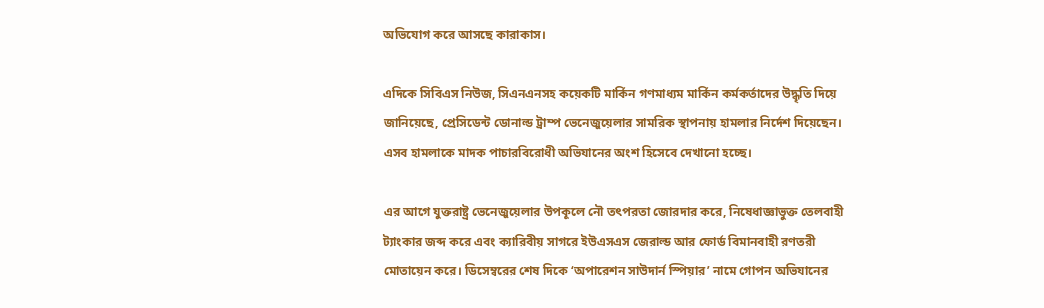অভিযোগ করে আসছে কারাকাস।

এদিকে সিবিএস নিউজ, সিএনএনসহ কয়েকটি মার্কিন গণমাধ্যম মার্কিন কর্মকর্তাদের উদ্ধৃতি দিয়ে জানিয়েছে, প্রেসিডেন্ট ডোনাল্ড ট্রাম্প ভেনেজুয়েলার সামরিক স্থাপনায় হামলার নির্দেশ দিয়েছেন। এসব হামলাকে মাদক পাচারবিরোধী অভিযানের অংশ হিসেবে দেখানো হচ্ছে।

এর আগে যুক্তরাষ্ট্র ভেনেজুয়েলার উপকূলে নৌ তৎপরতা জোরদার করে, নিষেধাজ্ঞাভুক্ত তেলবাহী ট্যাংকার জব্দ করে এবং ক্যারিবীয় সাগরে ইউএসএস জেরাল্ড আর ফোর্ড বিমানবাহী রণতরী মোতায়েন করে। ডিসেম্বরের শেষ দিকে ‘অপারেশন সাউদার্ন স্পিয়ার’ নামে গোপন অভিযানের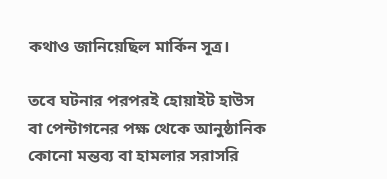কথাও জানিয়েছিল মার্কিন সূত্র।

তবে ঘটনার পরপরই হোয়াইট হাউস বা পেন্টাগনের পক্ষ থেকে আনুষ্ঠানিক কোনো মন্তব্য বা হামলার সরাসরি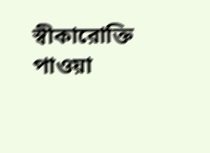স্বীকারোক্তি পাওয়া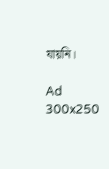যায়নি।

Ad 300x250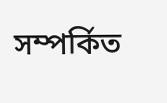সম্পর্কিত